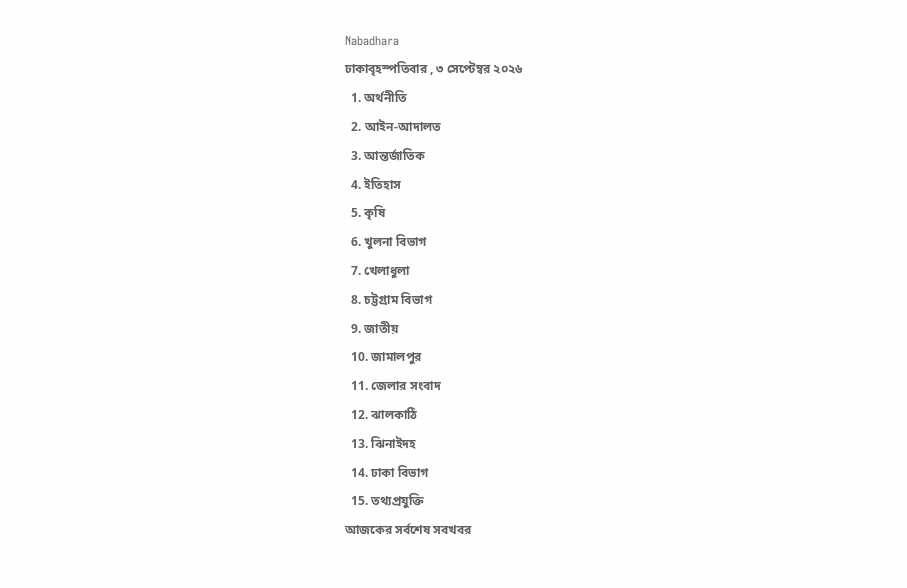Nabadhara
ঢাকাবৃহস্পতিবার , ৩ সেপ্টেম্বর ২০২৬
  1. অর্থনীতি
  2. আইন-আদালত
  3. আন্তর্জাতিক
  4. ইতিহাস
  5. কৃষি
  6. খুলনা বিভাগ
  7. খেলাধুলা
  8. চট্টগ্রাম বিভাগ
  9. জাতীয়
  10. জামালপুর
  11. জেলার সংবাদ
  12. ঝালকাঠি
  13. ঝিনাইদহ
  14. ঢাকা বিভাগ
  15. তথ্যপ্রযুক্তি
আজকের সর্বশেষ সবখবর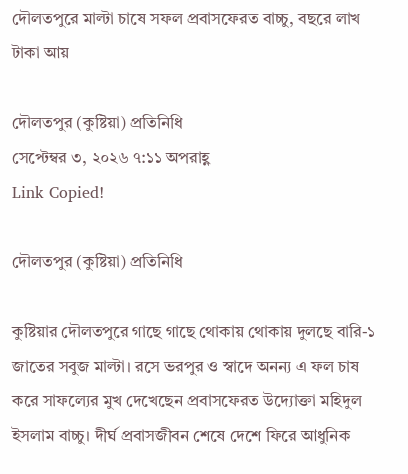দৌলতপুরে মাল্টা চাষে সফল প্রবাসফেরত বাচ্চু, বছরে লাখ টাকা আয়

দৌলতপুর (কুষ্টিয়া) প্রতিনিধি
সেপ্টেম্বর ৩, ২০২৬ ৭:১১ অপরাহ্ণ
Link Copied!

দৌলতপুর (কুষ্টিয়া) প্রতিনিধি

কুষ্টিয়ার দৌলতপুরে গাছে গাছে থোকায় থোকায় দুলছে বারি-১ জাতের সবুজ মাল্টা। রসে ভরপুর ও স্বাদে অনন্য এ ফল চাষ করে সাফল্যের মুখ দেখেছেন প্রবাসফেরত উদ্যোক্তা মহিদুল ইসলাম বাচ্চু। দীর্ঘ প্রবাসজীবন শেষে দেশে ফিরে আধুনিক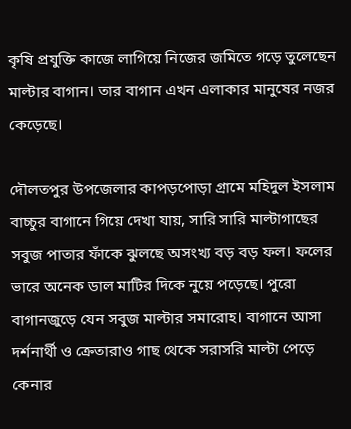কৃষি প্রযুক্তি কাজে লাগিয়ে নিজের জমিতে গড়ে তুলেছেন মাল্টার বাগান। তার বাগান এখন এলাকার মানুষের নজর কেড়েছে।

দৌলতপুর উপজেলার কাপড়পোড়া গ্রামে মহিদুল ইসলাম বাচ্চুর বাগানে গিয়ে দেখা যায়, সারি সারি মাল্টাগাছের সবুজ পাতার ফাঁকে ঝুলছে অসংখ্য বড় বড় ফল। ফলের ভারে অনেক ডাল মাটির দিকে নুয়ে পড়েছে। পুরো বাগানজুড়ে যেন সবুজ মাল্টার সমারোহ। বাগানে আসা দর্শনার্থী ও ক্রেতারাও গাছ থেকে সরাসরি মাল্টা পেড়ে কেনার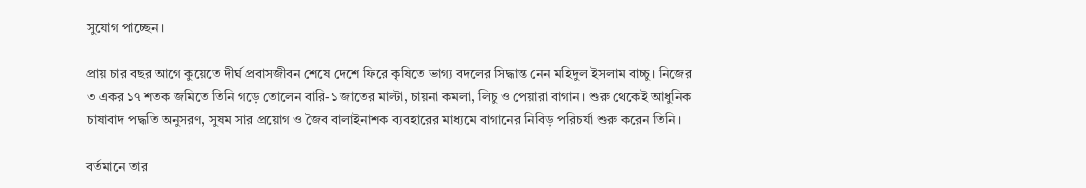সুযোগ পাচ্ছেন।

প্রায় চার বছর আগে কুয়েতে দীর্ঘ প্রবাসজীবন শেষে দেশে ফিরে কৃষিতে ভাগ্য বদলের সিদ্ধান্ত নেন মহিদুল ইসলাম বাচ্চু। নিজের ৩ একর ১৭ শতক জমিতে তিনি গড়ে তোলেন বারি-১ জাতের মাল্টা, চায়না কমলা, লিচু ও পেয়ারা বাগান। শুরু থেকেই আধুনিক চাষাবাদ পদ্ধতি অনুসরণ, সুষম সার প্রয়োগ ও জৈব বালাইনাশক ব্যবহারের মাধ্যমে বাগানের নিবিড় পরিচর্যা শুরু করেন তিনি।

বর্তমানে তার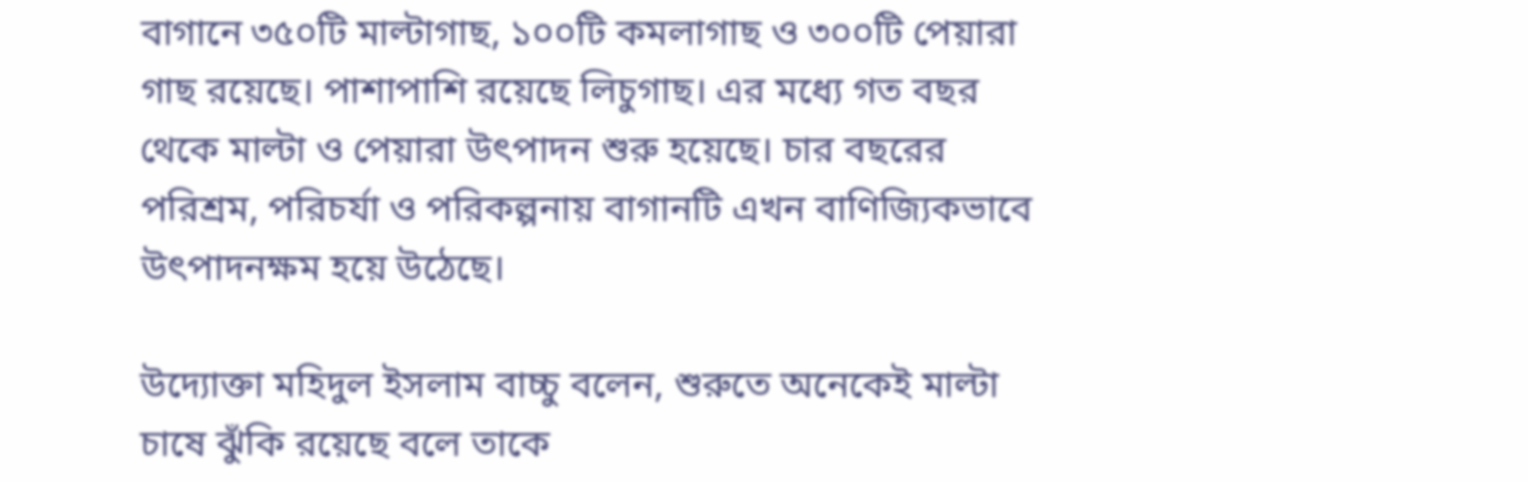বাগানে ৩৫০টি মাল্টাগাছ, ১০০টি কমলাগাছ ও ৩০০টি পেয়ারা গাছ রয়েছে। পাশাপাশি রয়েছে লিচুগাছ। এর মধ্যে গত বছর থেকে মাল্টা ও পেয়ারা উৎপাদন শুরু হয়েছে। চার বছরের পরিশ্রম, পরিচর্যা ও পরিকল্পনায় বাগানটি এখন বাণিজ্যিকভাবে উৎপাদনক্ষম হয়ে উঠেছে।

উদ্যোক্তা মহিদুল ইসলাম বাচ্চু বলেন, শুরুতে অনেকেই মাল্টা চাষে ঝুঁকি রয়েছে বলে তাকে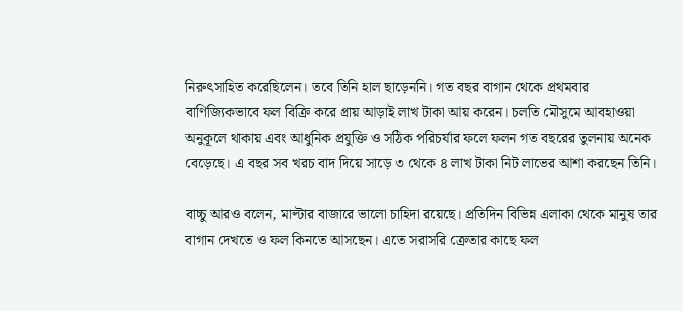নিরুৎসাহিত করেছিলেন। তবে তিনি হাল ছাড়েননি। গত বছর বাগান থেকে প্রথমবার বাণিজ্যিকভাবে ফল বিক্রি করে প্রায় আড়াই লাখ টাকা আয় করেন। চলতি মৌসুমে আবহাওয়া অনুকূলে থাকায় এবং আধুনিক প্রযুক্তি ও সঠিক পরিচর্যার ফলে ফলন গত বছরের তুলনায় অনেক বেড়েছে। এ বছর সব খরচ বাদ দিয়ে সাড়ে ৩ থেকে ৪ লাখ টাকা নিট লাভের আশা করছেন তিনি।

বাচ্চু আরও বলেন, মাল্টার বাজারে ভালো চাহিদা রয়েছে। প্রতিদিন বিভিন্ন এলাকা থেকে মানুষ তার বাগান দেখতে ও ফল কিনতে আসছেন। এতে সরাসরি ক্রেতার কাছে ফল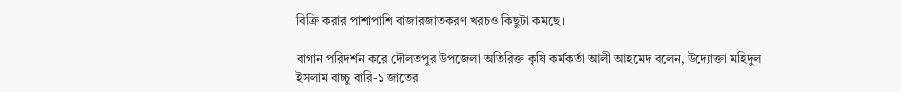বিক্রি করার পাশাপাশি বাজারজাতকরণ খরচও কিছুটা কমছে।

বাগান পরিদর্শন করে দৌলতপুর উপজেলা অতিরিক্ত কৃষি কর্মকর্তা আলী আহমেদ বলেন, উদ্যোক্তা মহিদুল ইসলাম বাচ্চু বারি-১ জাতের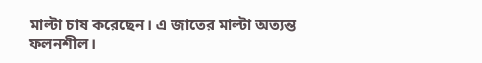মাল্টা চাষ করেছেন। এ জাতের মাল্টা অত্যন্ত ফলনশীল।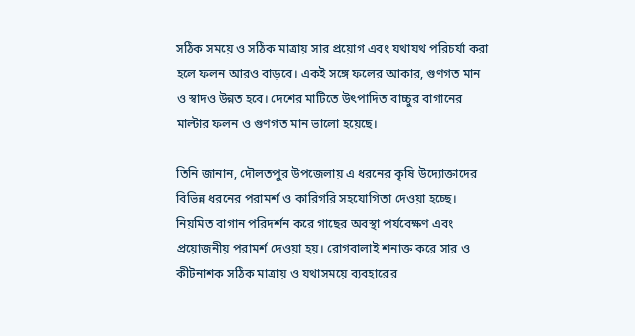সঠিক সময়ে ও সঠিক মাত্রায় সার প্রয়োগ এবং যথাযথ পরিচর্যা করা হলে ফলন আরও বাড়বে। একই সঙ্গে ফলের আকার, গুণগত মান ও স্বাদও উন্নত হবে। দেশের মাটিতে উৎপাদিত বাচ্চুর বাগানের মাল্টার ফলন ও গুণগত মান ভালো হয়েছে।

তিনি জানান, দৌলতপুর উপজেলায় এ ধরনের কৃষি উদ্যোক্তাদের বিভিন্ন ধরনের পরামর্শ ও কারিগরি সহযোগিতা দেওয়া হচ্ছে। নিয়মিত বাগান পরিদর্শন করে গাছের অবস্থা পর্যবেক্ষণ এবং প্রয়োজনীয় পরামর্শ দেওয়া হয়। রোগবালাই শনাক্ত করে সার ও কীটনাশক সঠিক মাত্রায় ও যথাসময়ে ব্যবহারের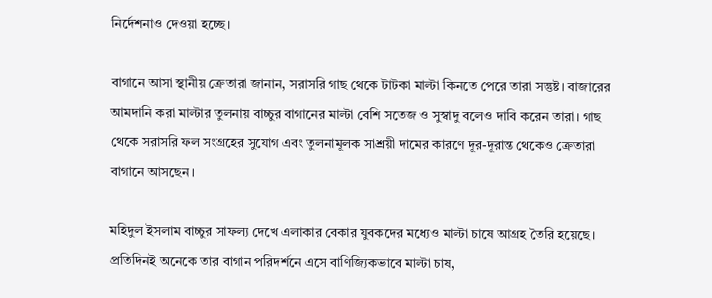নির্দেশনাও দেওয়া হচ্ছে।

বাগানে আসা স্থানীয় ক্রেতারা জানান, সরাসরি গাছ থেকে টাটকা মাল্টা কিনতে পেরে তারা সন্তুষ্ট। বাজারের আমদানি করা মাল্টার তুলনায় বাচ্চুর বাগানের মাল্টা বেশি সতেজ ও সুস্বাদু বলেও দাবি করেন তারা। গাছ থেকে সরাসরি ফল সংগ্রহের সুযোগ এবং তুলনামূলক সাশ্রয়ী দামের কারণে দূর-দূরান্ত থেকেও ক্রেতারা বাগানে আসছেন।

মহিদুল ইসলাম বাচ্চুর সাফল্য দেখে এলাকার বেকার যুবকদের মধ্যেও মাল্টা চাষে আগ্রহ তৈরি হয়েছে। প্রতিদিনই অনেকে তার বাগান পরিদর্শনে এসে বাণিজ্যিকভাবে মাল্টা চাষ,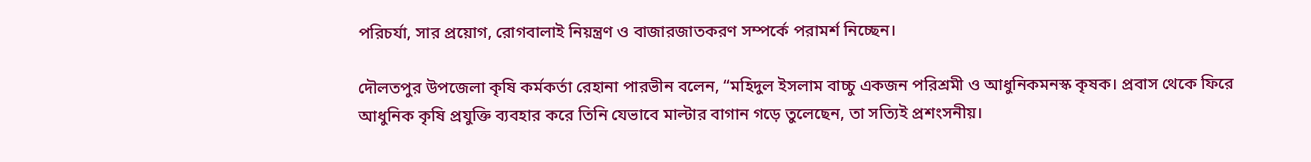পরিচর্যা, সার প্রয়োগ, রোগবালাই নিয়ন্ত্রণ ও বাজারজাতকরণ সম্পর্কে পরামর্শ নিচ্ছেন।

দৌলতপুর উপজেলা কৃষি কর্মকর্তা রেহানা পারভীন বলেন, “মহিদুল ইসলাম বাচ্চু একজন পরিশ্রমী ও আধুনিকমনস্ক কৃষক। প্রবাস থেকে ফিরে আধুনিক কৃষি প্রযুক্তি ব্যবহার করে তিনি যেভাবে মাল্টার বাগান গড়ে তুলেছেন, তা সত্যিই প্রশংসনীয়।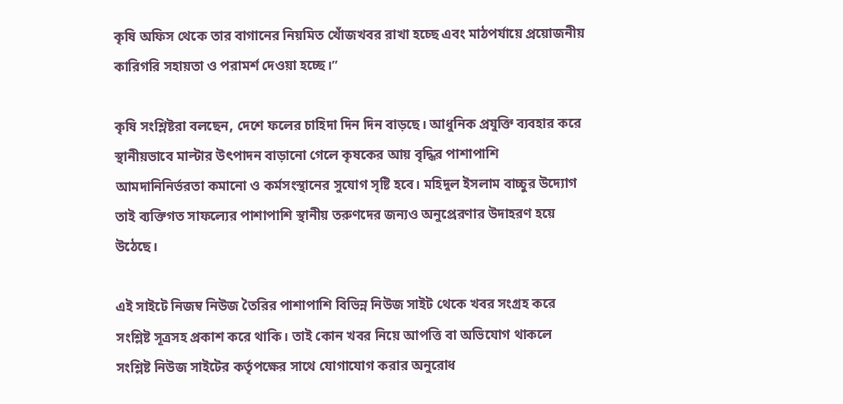কৃষি অফিস থেকে তার বাগানের নিয়মিত খোঁজখবর রাখা হচ্ছে এবং মাঠপর্যায়ে প্রয়োজনীয় কারিগরি সহায়তা ও পরামর্শ দেওয়া হচ্ছে।”

কৃষি সংশ্লিষ্টরা বলছেন, দেশে ফলের চাহিদা দিন দিন বাড়ছে। আধুনিক প্রযুক্তি ব্যবহার করে স্থানীয়ভাবে মাল্টার উৎপাদন বাড়ানো গেলে কৃষকের আয় বৃদ্ধির পাশাপাশি আমদানিনির্ভরতা কমানো ও কর্মসংস্থানের সুযোগ সৃষ্টি হবে। মহিদুল ইসলাম বাচ্চুর উদ্যোগ তাই ব্যক্তিগত সাফল্যের পাশাপাশি স্থানীয় তরুণদের জন্যও অনুপ্রেরণার উদাহরণ হয়ে উঠেছে।

এই সাইটে নিজম্ব নিউজ তৈরির পাশাপাশি বিভিন্ন নিউজ সাইট থেকে খবর সংগ্রহ করে সংশ্লিষ্ট সূত্রসহ প্রকাশ করে থাকি। তাই কোন খবর নিয়ে আপত্তি বা অভিযোগ থাকলে সংশ্লিষ্ট নিউজ সাইটের কর্তৃপক্ষের সাথে যোগাযোগ করার অনুরোধ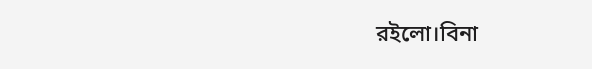রইলো।বিনা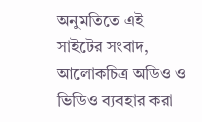অনুমতিতে এই সাইটের সংবাদ, আলোকচিত্র অডিও ও ভিডিও ব্যবহার করা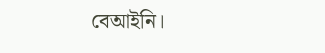বেআইনি।